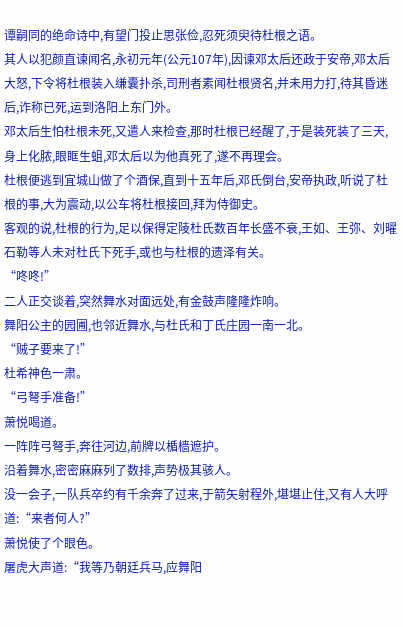谭嗣同的绝命诗中,有望门投止思张俭,忍死须臾待杜根之语。
其人以犯颜直谏闻名,永初元年(公元107年),因谏邓太后还政于安帝,邓太后大怒,下令将杜根装入缣囊扑杀,司刑者素闻杜根贤名,并未用力打,待其昏迷后,诈称已死,运到洛阳上东门外。
邓太后生怕杜根未死,又遣人来检查,那时杜根已经醒了,于是装死装了三天,身上化脓,眼眶生蛆,邓太后以为他真死了,遂不再理会。
杜根便逃到宜城山做了个酒保,直到十五年后,邓氏倒台,安帝执政,听说了杜根的事,大为震动,以公车将杜根接回,拜为侍御史。
客观的说,杜根的行为,足以保得定陵杜氏数百年长盛不衰,王如、王弥、刘曜石勒等人未对杜氏下死手,或也与杜根的遗泽有关。
“咚咚!”
二人正交谈着,突然舞水对面远处,有金鼓声隆隆炸响。
舞阳公主的园圃,也邻近舞水,与杜氏和丁氏庄园一南一北。
“贼子要来了!”
杜希神色一肃。
“弓弩手准备!”
萧悦喝道。
一阵阵弓弩手,奔往河边,前牌以楯樯遮护。
沿着舞水,密密麻麻列了数排,声势极其骇人。
没一会子,一队兵卒约有千余奔了过来,于箭矢射程外,堪堪止住,又有人大呼道:“来者何人?”
萧悦使了个眼色。
屠虎大声道:“我等乃朝廷兵马,应舞阳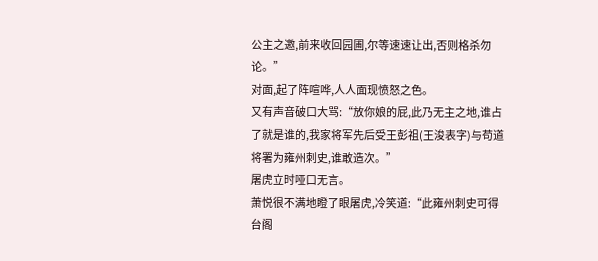公主之邀,前来收回园圃,尔等速速让出,否则格杀勿论。”
对面,起了阵喧哗,人人面现愤怒之色。
又有声音破口大骂:“放你娘的屁,此乃无主之地,谁占了就是谁的,我家将军先后受王彭祖(王浚表字)与苟道将署为雍州刺史,谁敢造次。”
屠虎立时哑口无言。
萧悦很不满地瞪了眼屠虎,冷笑道:“此雍州刺史可得台阁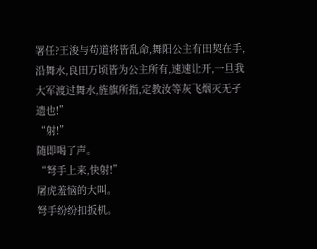署任?王浚与苟道将皆乱命,舞阳公主有田契在手,沿舞水,良田万顷皆为公主所有,速速让开,一旦我大军渡过舞水,旌旗所指,定教汝等灰飞烟灭无孑遗也!”
“射!”
随即喝了声。
“弩手上来,快射!”
屠虎羞恼的大叫。
弩手纷纷扣扳机。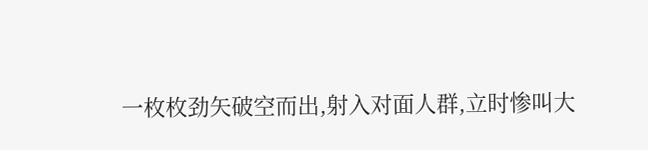一枚枚劲矢破空而出,射入对面人群,立时惨叫大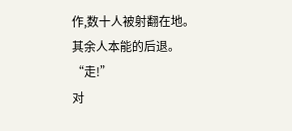作,数十人被射翻在地。
其余人本能的后退。
“走!”
对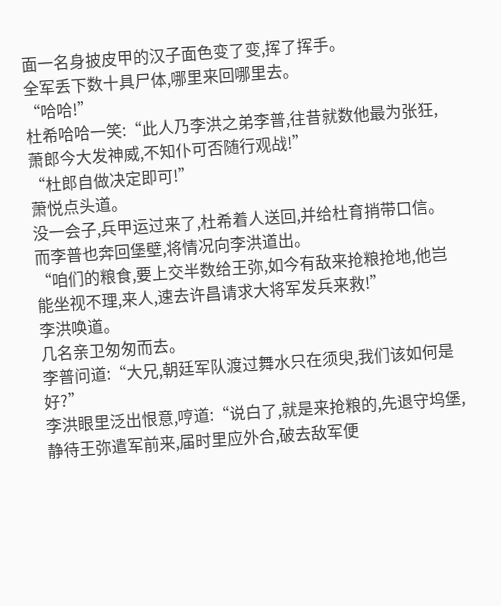面一名身披皮甲的汉子面色变了变,挥了挥手。
全军丢下数十具尸体,哪里来回哪里去。
“哈哈!”
杜希哈哈一笑:“此人乃李洪之弟李普,往昔就数他最为张狂,萧郎今大发神威,不知仆可否随行观战!”
“杜郎自做决定即可!”
萧悦点头道。
没一会子,兵甲运过来了,杜希着人送回,并给杜育捎带口信。
而李普也奔回堡壁,将情况向李洪道出。
“咱们的粮食,要上交半数给王弥,如今有敌来抢粮抢地,他岂能坐视不理,来人,速去许昌请求大将军发兵来救!”
李洪唤道。
几名亲卫匆匆而去。
李普问道:“大兄,朝廷军队渡过舞水只在须臾,我们该如何是好?”
李洪眼里泛出恨意,哼道:“说白了,就是来抢粮的,先退守坞堡,静待王弥遣军前来,届时里应外合,破去敌军便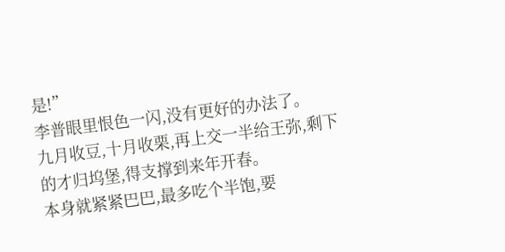是!”
李普眼里恨色一闪,没有更好的办法了。
九月收豆,十月收栗,再上交一半给王弥,剩下的才归坞堡,得支撑到来年开春。
本身就紧紧巴巴,最多吃个半饱,要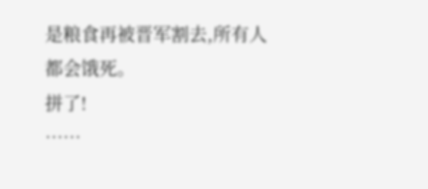是粮食再被晋军割去,所有人都会饿死。
拼了!
……